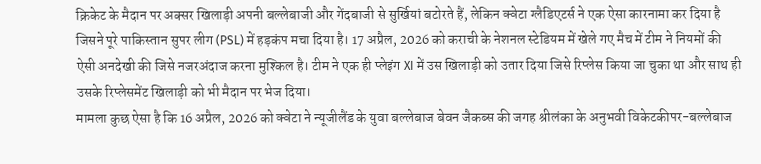क्रिकेट के मैदान पर अक्सर खिलाड़ी अपनी बल्लेबाजी और गेंदबाजी से सुर्खियां बटोरते हैं, लेकिन क्वेटा ग्लैडिएटर्स ने एक ऐसा कारनामा कर दिया है जिसने पूरे पाकिस्तान सुपर लीग (PSL) में हड़कंप मचा दिया है। 17 अप्रैल, 2026 को कराची के नेशनल स्टेडियम में खेले गए मैच में टीम ने नियमों की ऐसी अनदेखी की जिसे नजरअंदाज करना मुश्किल है। टीम ने एक ही प्लेइंग XI में उस खिलाड़ी को उतार दिया जिसे रिप्लेस किया जा चुका था और साथ ही उसके रिप्लेसमेंट खिलाड़ी को भी मैदान पर भेज दिया।
मामला कुछ ऐसा है कि 16 अप्रैल, 2026 को क्वेटा ने न्यूजीलैंड के युवा बल्लेबाज बेवन जैकब्स की जगह श्रीलंका के अनुभवी विकेटकीपर-बल्लेबाज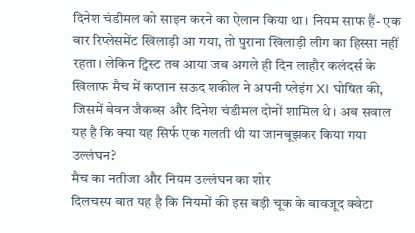दिनेश चंडीमल को साइन करने का ऐलान किया था। नियम साफ हैं- एक बार रिप्लेसमेंट खिलाड़ी आ गया, तो पुराना खिलाड़ी लीग का हिस्सा नहीं रहता। लेकिन ट्विस्ट तब आया जब अगले ही दिन लाहौर कलंदर्स के खिलाफ मैच में कप्तान सऊद शकील ने अपनी प्लेइंग XI घोषित की, जिसमें बेवन जैकब्स और दिनेश चंडीमल दोनों शामिल थे। अब सवाल यह है कि क्या यह सिर्फ एक गलती थी या जानबूझकर किया गया उल्लंघन?
मैच का नतीजा और नियम उल्लंघन का शोर
दिलचस्प बात यह है कि नियमों की इस बड़ी चूक के बावजूद क्वेटा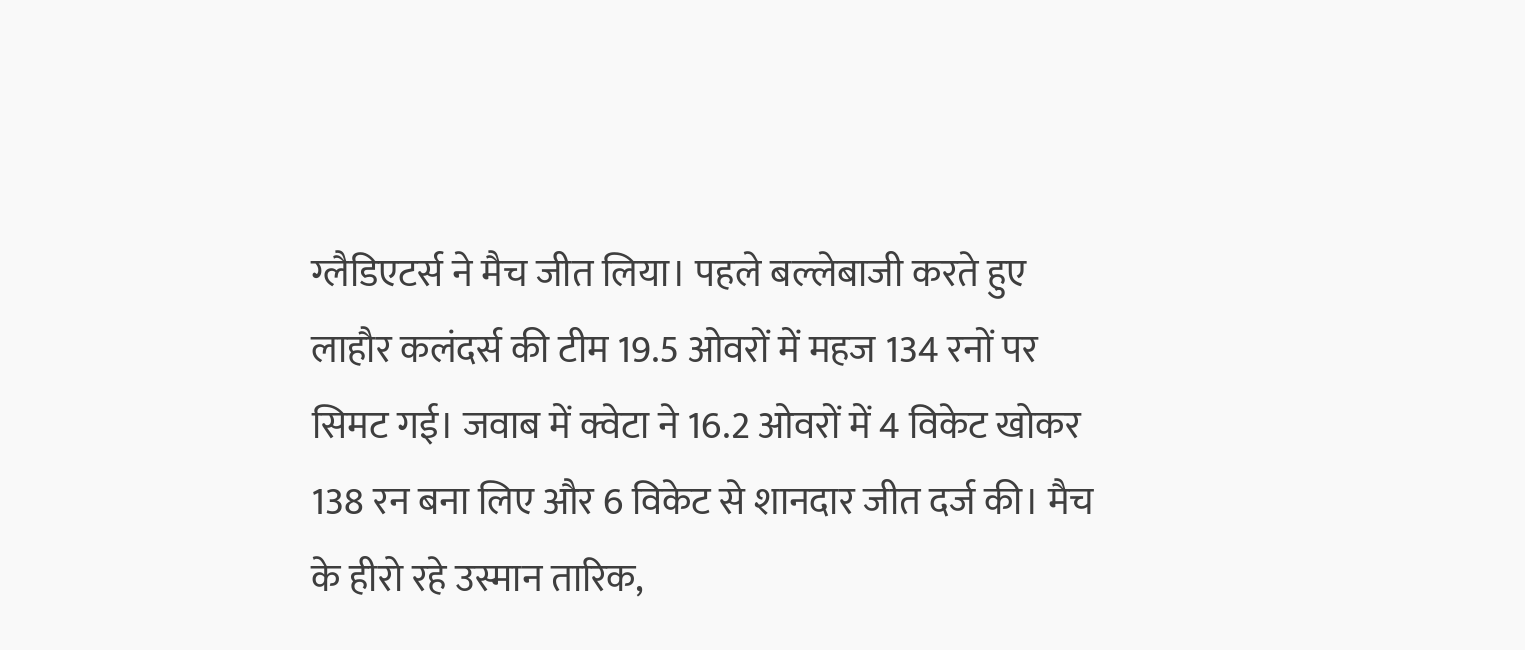ग्लैडिएटर्स ने मैच जीत लिया। पहले बल्लेबाजी करते हुए लाहौर कलंदर्स की टीम 19.5 ओवरों में महज 134 रनों पर सिमट गई। जवाब में क्वेटा ने 16.2 ओवरों में 4 विकेट खोकर 138 रन बना लिए और 6 विकेट से शानदार जीत दर्ज की। मैच के हीरो रहे उस्मान तारिक,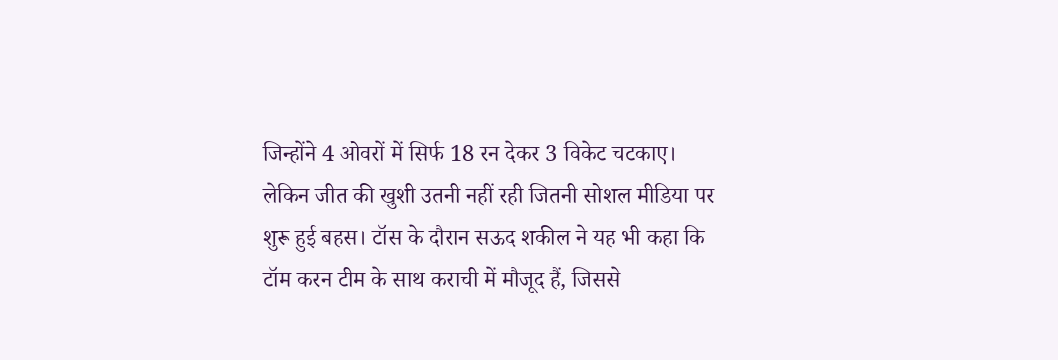जिन्होंने 4 ओवरों में सिर्फ 18 रन देकर 3 विकेट चटकाए।
लेकिन जीत की खुशी उतनी नहीं रही जितनी सोशल मीडिया पर शुरू हुई बहस। टॉस के दौरान सऊद शकील ने यह भी कहा कि टॉम करन टीम के साथ कराची में मौजूद हैं, जिससे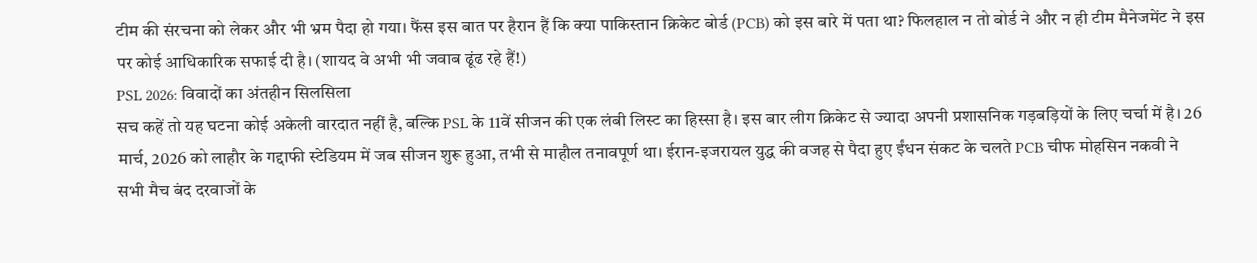टीम की संरचना को लेकर और भी भ्रम पैदा हो गया। फैंस इस बात पर हैरान हैं कि क्या पाकिस्तान क्रिकेट बोर्ड (PCB) को इस बारे में पता था? फिलहाल न तो बोर्ड ने और न ही टीम मैनेजमेंट ने इस पर कोई आधिकारिक सफाई दी है। (शायद वे अभी भी जवाब ढूंढ रहे हैं!)
PSL 2026: विवादों का अंतहीन सिलसिला
सच कहें तो यह घटना कोई अकेली वारदात नहीं है, बल्कि PSL के 11वें सीजन की एक लंबी लिस्ट का हिस्सा है। इस बार लीग क्रिकेट से ज्यादा अपनी प्रशासनिक गड़बड़ियों के लिए चर्चा में है। 26 मार्च, 2026 को लाहौर के गद्दाफी स्टेडियम में जब सीजन शुरू हुआ, तभी से माहौल तनावपूर्ण था। ईरान-इजरायल युद्ध की वजह से पैदा हुए ईंधन संकट के चलते PCB चीफ मोहसिन नकवी ने सभी मैच बंद दरवाजों के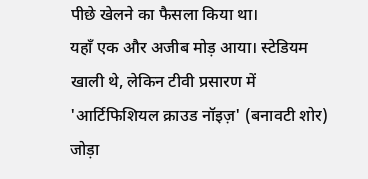पीछे खेलने का फैसला किया था।
यहाँ एक और अजीब मोड़ आया। स्टेडियम खाली थे, लेकिन टीवी प्रसारण में 'आर्टिफिशियल क्राउड नॉइज़' (बनावटी शोर) जोड़ा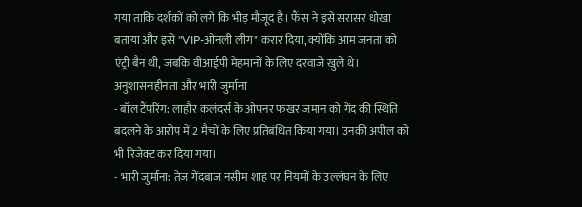गया ताकि दर्शकों को लगे कि भीड़ मौजूद है। फैंस ने इसे सरासर धोखा बताया और इसे "VIP-ओनली लीग" करार दिया, क्योंकि आम जनता को एंट्री बैन थी, जबकि वीआईपी मेहमानों के लिए दरवाजे खुले थे।
अनुशासनहीनता और भारी जुर्माना
- बॉल टैंपरिंग: लाहौर कलंदर्स के ओपनर फखर जमान को गेंद की स्थिति बदलने के आरोप में 2 मैचों के लिए प्रतिबंधित किया गया। उनकी अपील को भी रिजेक्ट कर दिया गया।
- भारी जुर्माना: तेज गेंदबाज नसीम शाह पर नियमों के उल्लंघन के लिए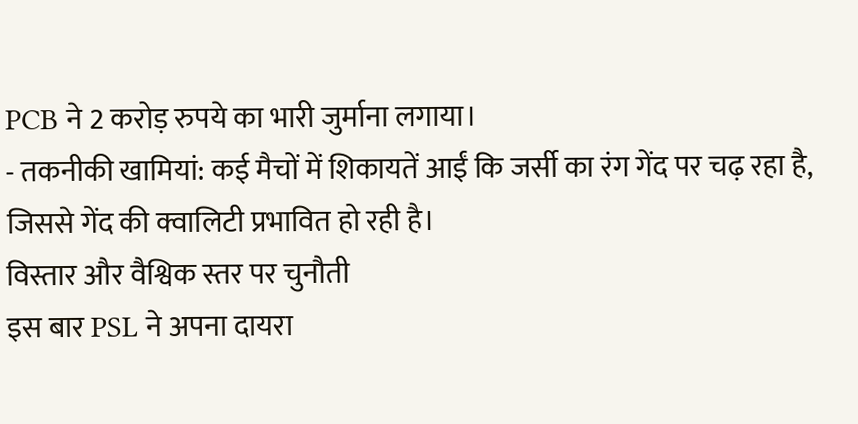PCB ने 2 करोड़ रुपये का भारी जुर्माना लगाया।
- तकनीकी खामियां: कई मैचों में शिकायतें आईं कि जर्सी का रंग गेंद पर चढ़ रहा है, जिससे गेंद की क्वालिटी प्रभावित हो रही है।
विस्तार और वैश्विक स्तर पर चुनौती
इस बार PSL ने अपना दायरा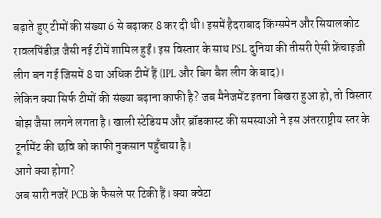बढ़ाते हुए टीमों की संख्या 6 से बढ़ाकर 8 कर दी थी। इसमें हैदराबाद किंग्समेन और सियालकोट रावलपिंडीज़ जैसी नई टीमें शामिल हुईं। इस विस्तार के साथ PSL दुनिया की तीसरी ऐसी फ्रेंचाइजी लीग बन गई जिसमें 8 या अधिक टीमें हैं (IPL और बिग बैश लीग के बाद)।
लेकिन क्या सिर्फ टीमों की संख्या बढ़ाना काफी है? जब मैनेजमेंट इतना बिखरा हुआ हो, तो विस्तार बोझ जैसा लगने लगता है। खाली स्टेडियम और ब्रॉडकास्ट की समस्याओं ने इस अंतरराष्ट्रीय स्तर के टूर्नामेंट की छवि को काफी नुकसान पहुँचाया है।
आगे क्या होगा?
अब सारी नजरें PCB के फैसले पर टिकी हैं। क्या क्वेटा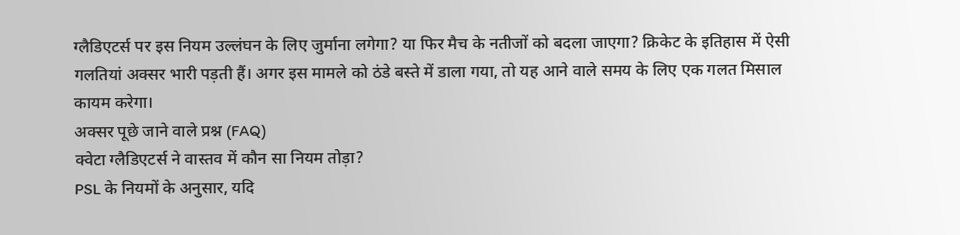ग्लैडिएटर्स पर इस नियम उल्लंघन के लिए जुर्माना लगेगा? या फिर मैच के नतीजों को बदला जाएगा? क्रिकेट के इतिहास में ऐसी गलतियां अक्सर भारी पड़ती हैं। अगर इस मामले को ठंडे बस्ते में डाला गया, तो यह आने वाले समय के लिए एक गलत मिसाल कायम करेगा।
अक्सर पूछे जाने वाले प्रश्न (FAQ)
क्वेटा ग्लैडिएटर्स ने वास्तव में कौन सा नियम तोड़ा?
PSL के नियमों के अनुसार, यदि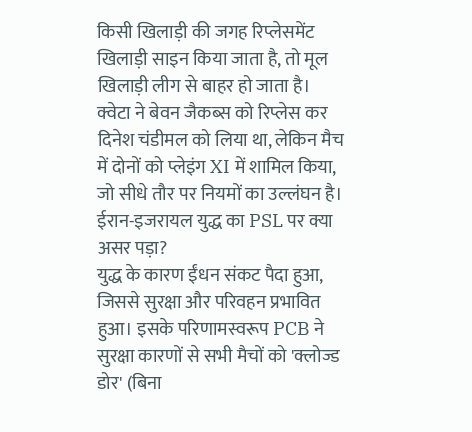किसी खिलाड़ी की जगह रिप्लेसमेंट खिलाड़ी साइन किया जाता है, तो मूल खिलाड़ी लीग से बाहर हो जाता है। क्वेटा ने बेवन जैकब्स को रिप्लेस कर दिनेश चंडीमल को लिया था, लेकिन मैच में दोनों को प्लेइंग XI में शामिल किया, जो सीधे तौर पर नियमों का उल्लंघन है।
ईरान-इजरायल युद्ध का PSL पर क्या असर पड़ा?
युद्ध के कारण ईंधन संकट पैदा हुआ, जिससे सुरक्षा और परिवहन प्रभावित हुआ। इसके परिणामस्वरूप PCB ने सुरक्षा कारणों से सभी मैचों को 'क्लोज्ड डोर' (बिना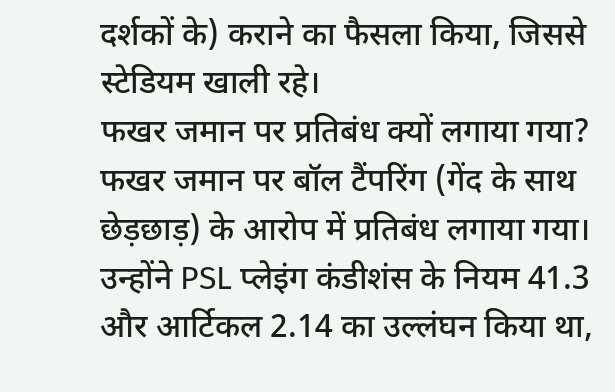दर्शकों के) कराने का फैसला किया, जिससे स्टेडियम खाली रहे।
फखर जमान पर प्रतिबंध क्यों लगाया गया?
फखर जमान पर बॉल टैंपरिंग (गेंद के साथ छेड़छाड़) के आरोप में प्रतिबंध लगाया गया। उन्होंने PSL प्लेइंग कंडीशंस के नियम 41.3 और आर्टिकल 2.14 का उल्लंघन किया था,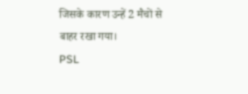जिसके कारण उन्हें 2 मैचों से बाहर रखा गया।
PSL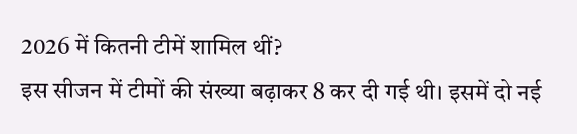2026 में कितनी टीमें शामिल थीं?
इस सीजन में टीमों की संख्या बढ़ाकर 8 कर दी गई थी। इसमें दो नई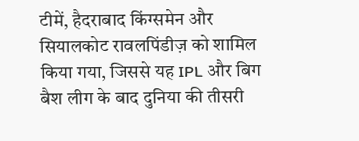टीमें, हैदराबाद किंग्समेन और सियालकोट रावलपिंडीज़ को शामिल किया गया, जिससे यह IPL और बिग बैश लीग के बाद दुनिया की तीसरी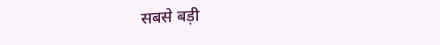सबसे बड़ी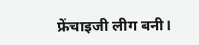फ्रेंचाइजी लीग बनी।